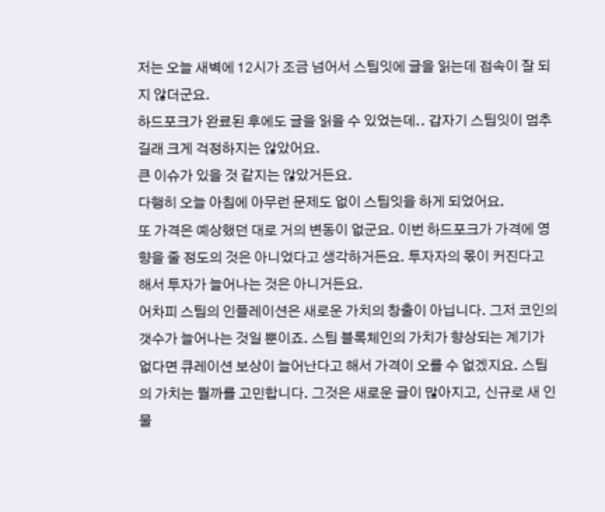저는 오늘 새벽에 12시가 조금 넘어서 스팀잇에 글을 읽는데 접속이 잘 되지 않더군요.
하드포크가 완료된 후에도 글을 읽을 수 있었는데.. 갑자기 스팀잇이 멈추길래 크게 걱정하지는 않았어요.
큰 이슈가 있을 것 같지는 않았거든요.
다행히 오늘 아침에 아무런 문제도 없이 스팀잇을 하게 되었어요.
또 가격은 예상했던 대로 거의 변동이 없군요. 이번 하드포크가 가격에 영향을 줄 정도의 것은 아니었다고 생각하거든요. 투자자의 몫이 커진다고 해서 투자가 늘어나는 것은 아니거든요.
어차피 스팀의 인플레이션은 새로운 가치의 창출이 아닙니다. 그저 코인의 갯수가 늘어나는 것일 뿐이죠. 스팀 블록체인의 가치가 향상되는 계기가 없다면 큐레이션 보상이 늘어난다고 해서 가격이 오를 수 없겠지요. 스팀의 가치는 뭘까를 고민합니다. 그것은 새로운 글이 많아지고, 신규로 새 인물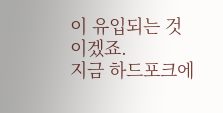이 유입되는 것이겠죠.
지금 하드포크에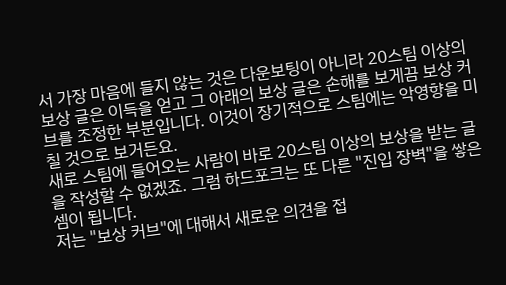서 가장 마음에 들지 않는 것은 다운보팅이 아니라 20스팀 이상의 보상 글은 이득을 얻고 그 아래의 보상 글은 손해를 보게끔 보상 커브를 조정한 부분입니다. 이것이 장기적으로 스팀에는 악영향을 미칠 것으로 보거든요.
새로 스팀에 들어오는 사람이 바로 20스팀 이상의 보상을 받는 글을 작성할 수 없겠죠. 그럼 하드포크는 또 다른 "진입 장벽"을 쌓은 셈이 됩니다.
저는 "보상 커브"에 대해서 새로운 의견을 접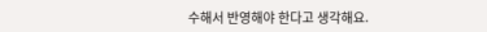수해서 반영해야 한다고 생각해요.